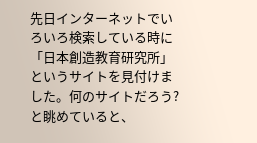先日インターネットでいろいろ検索している時に「日本創造教育研究所」というサイトを見付けました。何のサイトだろう?と眺めていると、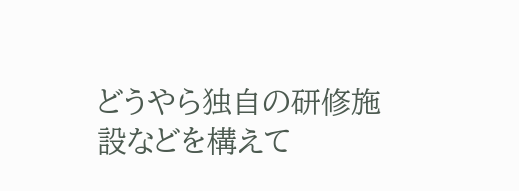どうやら独自の研修施設などを構えて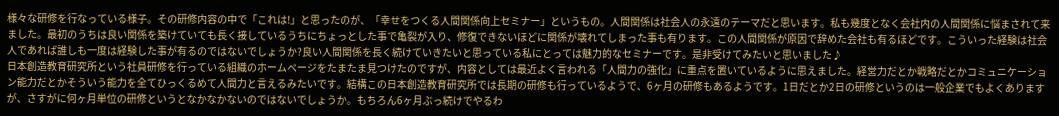様々な研修を行なっている様子。その研修内容の中で「これは!」と思ったのが、「幸せをつくる人間関係向上セミナー」というもの。人間関係は社会人の永遠のテーマだと思います。私も幾度となく会社内の人間関係に悩まされて来ました。最初のうちは良い関係を築けていても長く接しているうちにちょっとした事で亀裂が入り、修復できないほどに関係が壊れてしまった事も有ります。この人間関係が原因で辞めた会社も有るほどです。こういった経験は社会人であれば誰しも一度は経験した事が有るのではないでしょうか?良い人間関係を長く続けていきたいと思っている私にとっては魅力的なセミナーです。是非受けてみたいと思いました♪
日本創造教育研究所という社員研修を行っている組織のホームページをたまたま見つけたのですが、内容としては最近よく言われる「人間力の強化」に重点を置いているように思えました。経営力だとか戦略だとかコミュニケーション能力だとかそういう能力を全てひっくるめて人間力と言えるみたいです。結構この日本創造教育研究所では長期の研修も行っているようで、6ヶ月の研修もあるようです。1日だとか2日の研修というのは一般企業でもよくありますが、さすがに何ヶ月単位の研修というとなかなかないのではないでしょうか。もちろん6ヶ月ぶっ続けでやるわ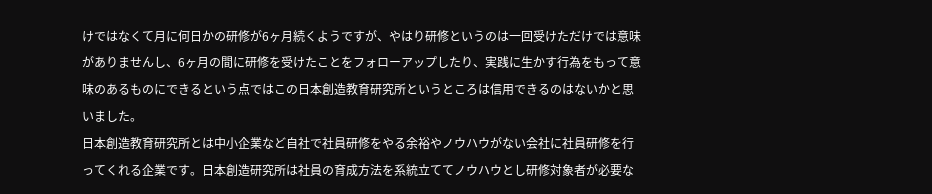けではなくて月に何日かの研修が6ヶ月続くようですが、やはり研修というのは一回受けただけでは意味がありませんし、6ヶ月の間に研修を受けたことをフォローアップしたり、実践に生かす行為をもって意味のあるものにできるという点ではこの日本創造教育研究所というところは信用できるのはないかと思いました。
日本創造教育研究所とは中小企業など自社で社員研修をやる余裕やノウハウがない会社に社員研修を行ってくれる企業です。日本創造研究所は社員の育成方法を系統立ててノウハウとし研修対象者が必要な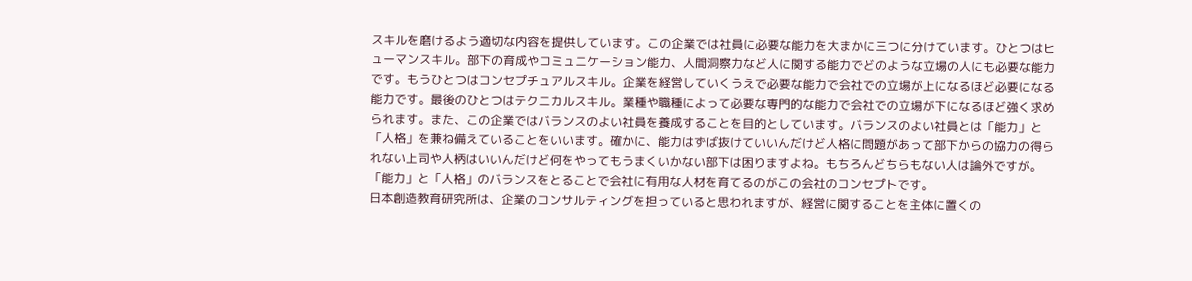スキルを磨けるよう適切な内容を提供しています。この企業では社員に必要な能力を大まかに三つに分けています。ひとつはヒューマンスキル。部下の育成やコミュニケーション能力、人間洞察力など人に関する能力でどのような立場の人にも必要な能力です。もうひとつはコンセプチュアルスキル。企業を経営していくうえで必要な能力で会社での立場が上になるほど必要になる能力です。最後のひとつはテクニカルスキル。業種や職種によって必要な専門的な能力で会社での立場が下になるほど強く求められます。また、この企業ではバランスのよい社員を養成することを目的としています。バランスのよい社員とは「能力」と「人格」を兼ね備えていることをいいます。確かに、能力はずば抜けていいんだけど人格に問題があって部下からの協力の得られない上司や人柄はいいんだけど何をやってもうまくいかない部下は困りますよね。もちろんどちらもない人は論外ですが。「能力」と「人格」のバランスをとることで会社に有用な人材を育てるのがこの会社のコンセプトです。
日本創造教育研究所は、企業のコンサルティングを担っていると思われますが、経営に関することを主体に置くの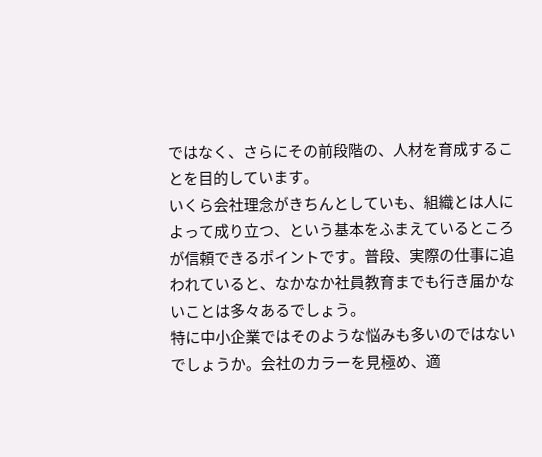ではなく、さらにその前段階の、人材を育成することを目的しています。
いくら会社理念がきちんとしていも、組織とは人によって成り立つ、という基本をふまえているところが信頼できるポイントです。普段、実際の仕事に追われていると、なかなか社員教育までも行き届かないことは多々あるでしょう。
特に中小企業ではそのような悩みも多いのではないでしょうか。会社のカラーを見極め、適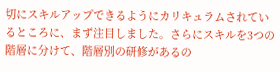切にスキルアップできるようにカリキュラムされているところに、まず注目しました。さらにスキルを3つの階層に分けて、階層別の研修があるの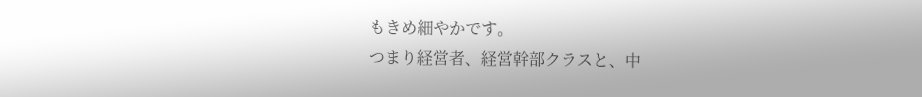もきめ細やかです。
つまり経営者、経営幹部クラスと、中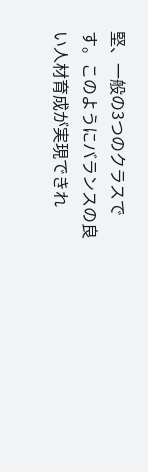堅、一般の3つのクラスです。このようにバランスの良い人材育成が実現できれ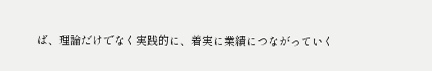ば、理論だけでなく実践的に、着実に業績につながっていく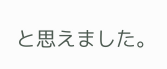と思えました。